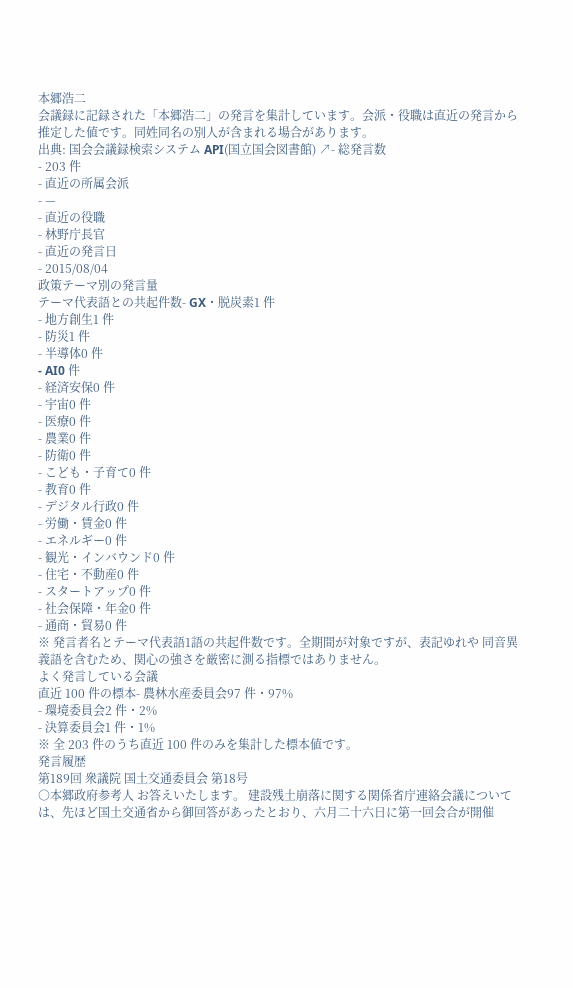本郷浩二
会議録に記録された「本郷浩二」の発言を集計しています。会派・役職は直近の発言から推定した値です。同姓同名の別人が含まれる場合があります。
出典: 国会会議録検索システム API(国立国会図書館) ↗- 総発言数
- 203 件
- 直近の所属会派
- —
- 直近の役職
- 林野庁長官
- 直近の発言日
- 2015/08/04
政策テーマ別の発言量
テーマ代表語との共起件数- GX・脱炭素1 件
- 地方創生1 件
- 防災1 件
- 半導体0 件
- AI0 件
- 経済安保0 件
- 宇宙0 件
- 医療0 件
- 農業0 件
- 防衛0 件
- こども・子育て0 件
- 教育0 件
- デジタル行政0 件
- 労働・賃金0 件
- エネルギー0 件
- 観光・インバウンド0 件
- 住宅・不動産0 件
- スタートアップ0 件
- 社会保障・年金0 件
- 通商・貿易0 件
※ 発言者名とテーマ代表語1語の共起件数です。全期間が対象ですが、表記ゆれや 同音異義語を含むため、関心の強さを厳密に測る指標ではありません。
よく発言している会議
直近 100 件の標本- 農林水産委員会97 件・97%
- 環境委員会2 件・2%
- 決算委員会1 件・1%
※ 全 203 件のうち直近 100 件のみを集計した標本値です。
発言履歴
第189回 衆議院 国土交通委員会 第18号
○本郷政府参考人 お答えいたします。 建設残土崩落に関する関係省庁連絡会議については、先ほど国土交通省から御回答があったとおり、六月二十六日に第一回会合が開催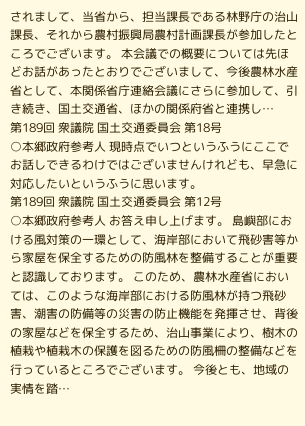されまして、当省から、担当課長である林野庁の治山課長、それから農村振興局農村計画課長が参加したところでございます。 本会議での概要については先ほどお話があったとおりでございまして、今後農林水産省として、本関係省庁連絡会議にさらに参加して、引き続き、国土交通省、ほかの関係府省と連携し…
第189回 衆議院 国土交通委員会 第18号
○本郷政府参考人 現時点でいつというふうにここでお話しできるわけではございませんけれども、早急に対応したいというふうに思います。
第189回 衆議院 国土交通委員会 第12号
○本郷政府参考人 お答え申し上げます。 島嶼部における風対策の一環として、海岸部において飛砂害等から家屋を保全するための防風林を整備することが重要と認識しております。 このため、農林水産省においては、このような海岸部における防風林が持つ飛砂害、潮害の防備等の災害の防止機能を発揮させ、背後の家屋などを保全するため、治山事業により、樹木の植栽や植栽木の保護を図るための防風柵の整備などを行っているところでございます。 今後とも、地域の実情を踏…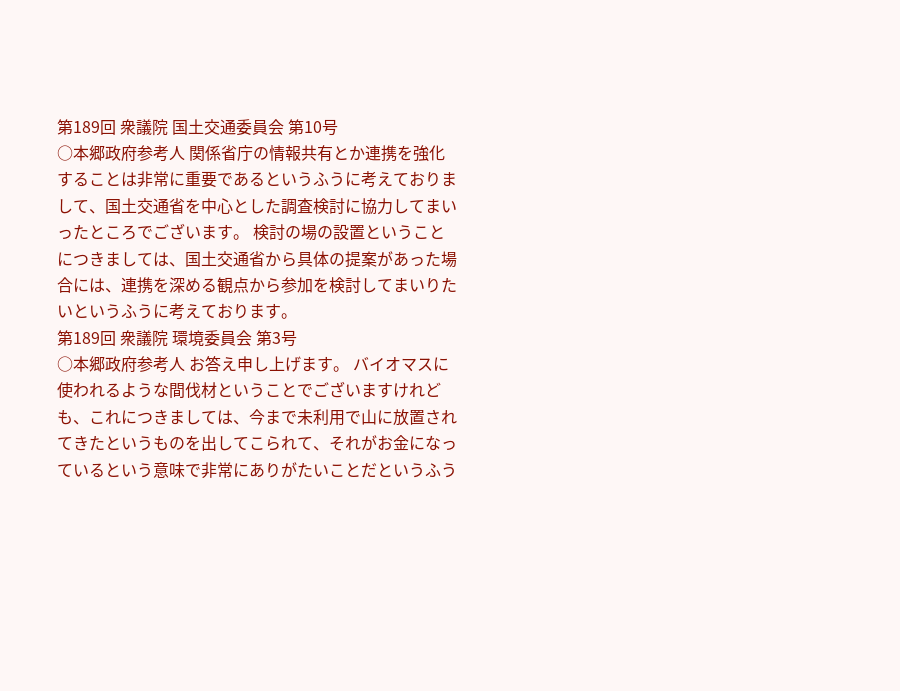第189回 衆議院 国土交通委員会 第10号
○本郷政府参考人 関係省庁の情報共有とか連携を強化することは非常に重要であるというふうに考えておりまして、国土交通省を中心とした調査検討に協力してまいったところでございます。 検討の場の設置ということにつきましては、国土交通省から具体の提案があった場合には、連携を深める観点から参加を検討してまいりたいというふうに考えております。
第189回 衆議院 環境委員会 第3号
○本郷政府参考人 お答え申し上げます。 バイオマスに使われるような間伐材ということでございますけれども、これにつきましては、今まで未利用で山に放置されてきたというものを出してこられて、それがお金になっているという意味で非常にありがたいことだというふう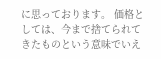に思っております。 価格としては、今まで捨てられてきたものという意味でいえ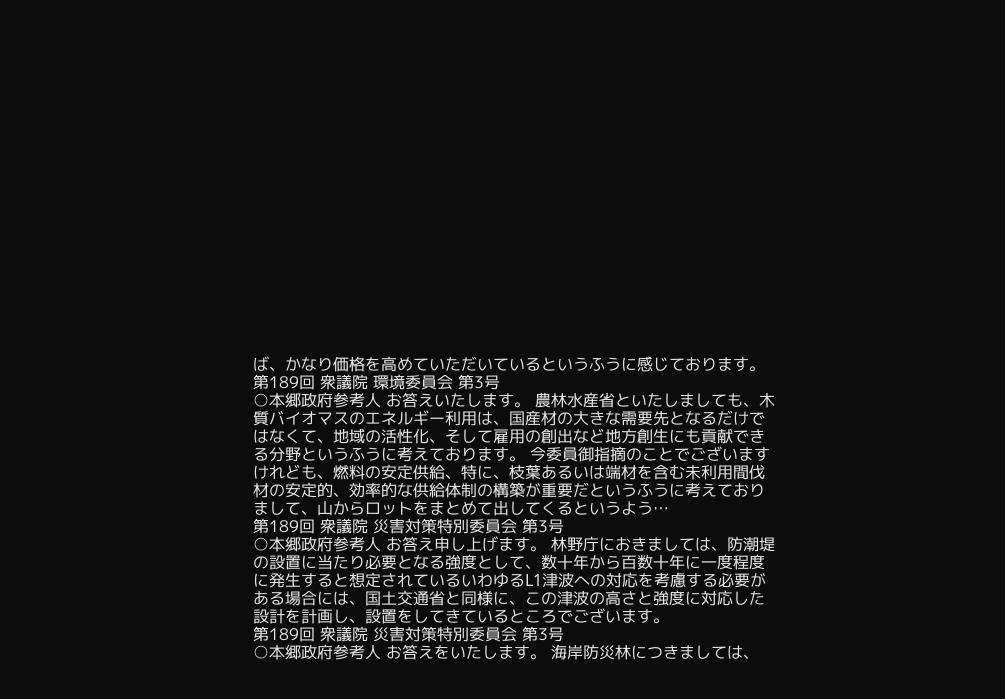ば、かなり価格を高めていただいているというふうに感じております。
第189回 衆議院 環境委員会 第3号
○本郷政府参考人 お答えいたします。 農林水産省といたしましても、木質バイオマスのエネルギー利用は、国産材の大きな需要先となるだけではなくて、地域の活性化、そして雇用の創出など地方創生にも貢献できる分野というふうに考えております。 今委員御指摘のことでございますけれども、燃料の安定供給、特に、枝葉あるいは端材を含む未利用間伐材の安定的、効率的な供給体制の構築が重要だというふうに考えておりまして、山からロットをまとめて出してくるというよう…
第189回 衆議院 災害対策特別委員会 第3号
○本郷政府参考人 お答え申し上げます。 林野庁におきましては、防潮堤の設置に当たり必要となる強度として、数十年から百数十年に一度程度に発生すると想定されているいわゆるL1津波への対応を考慮する必要がある場合には、国土交通省と同様に、この津波の高さと強度に対応した設計を計画し、設置をしてきているところでございます。
第189回 衆議院 災害対策特別委員会 第3号
○本郷政府参考人 お答えをいたします。 海岸防災林につきましては、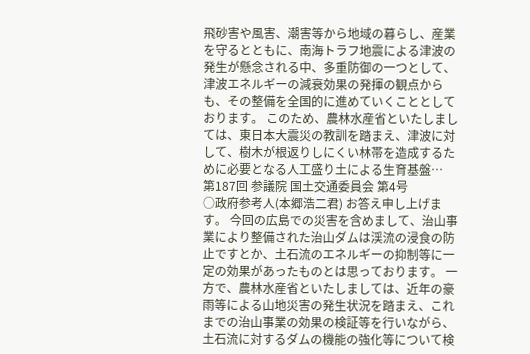飛砂害や風害、潮害等から地域の暮らし、産業を守るとともに、南海トラフ地震による津波の発生が懸念される中、多重防御の一つとして、津波エネルギーの減衰効果の発揮の観点からも、その整備を全国的に進めていくこととしております。 このため、農林水産省といたしましては、東日本大震災の教訓を踏まえ、津波に対して、樹木が根返りしにくい林帯を造成するために必要となる人工盛り土による生育基盤…
第187回 参議院 国土交通委員会 第4号
○政府参考人(本郷浩二君) お答え申し上げます。 今回の広島での災害を含めまして、治山事業により整備された治山ダムは渓流の浸食の防止ですとか、土石流のエネルギーの抑制等に一定の効果があったものとは思っております。 一方で、農林水産省といたしましては、近年の豪雨等による山地災害の発生状況を踏まえ、これまでの治山事業の効果の検証等を行いながら、土石流に対するダムの機能の強化等について検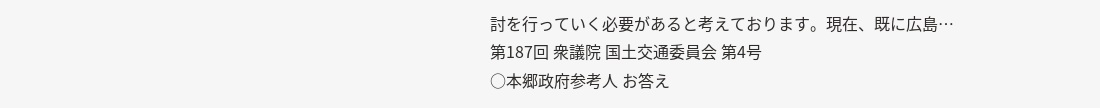討を行っていく必要があると考えております。現在、既に広島…
第187回 衆議院 国土交通委員会 第4号
○本郷政府参考人 お答え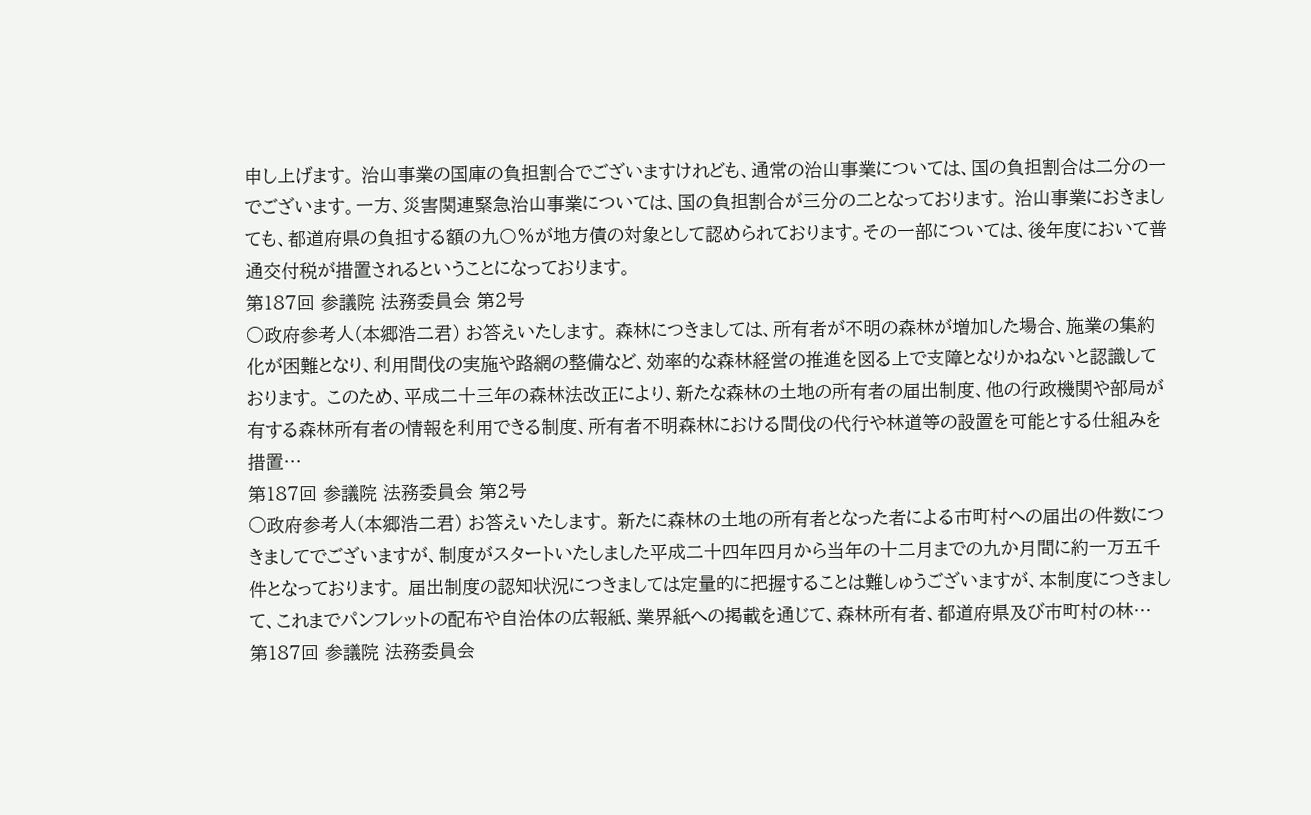申し上げます。 治山事業の国庫の負担割合でございますけれども、通常の治山事業については、国の負担割合は二分の一でございます。一方、災害関連緊急治山事業については、国の負担割合が三分の二となっております。 治山事業におきましても、都道府県の負担する額の九〇%が地方債の対象として認められております。その一部については、後年度において普通交付税が措置されるということになっております。
第187回 参議院 法務委員会 第2号
○政府参考人(本郷浩二君) お答えいたします。 森林につきましては、所有者が不明の森林が増加した場合、施業の集約化が困難となり、利用間伐の実施や路網の整備など、効率的な森林経営の推進を図る上で支障となりかねないと認識しております。 このため、平成二十三年の森林法改正により、新たな森林の土地の所有者の届出制度、他の行政機関や部局が有する森林所有者の情報を利用できる制度、所有者不明森林における間伐の代行や林道等の設置を可能とする仕組みを措置…
第187回 参議院 法務委員会 第2号
○政府参考人(本郷浩二君) お答えいたします。 新たに森林の土地の所有者となった者による市町村への届出の件数につきましてでございますが、制度がスタートいたしました平成二十四年四月から当年の十二月までの九か月間に約一万五千件となっております。 届出制度の認知状況につきましては定量的に把握することは難しゅうございますが、本制度につきまして、これまでパンフレットの配布や自治体の広報紙、業界紙への掲載を通じて、森林所有者、都道府県及び市町村の林…
第187回 参議院 法務委員会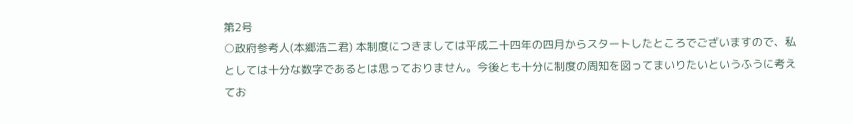第2号
○政府参考人(本郷浩二君) 本制度につきましては平成二十四年の四月からスタートしたところでございますので、私としては十分な数字であるとは思っておりません。今後とも十分に制度の周知を図ってまいりたいというふうに考えてお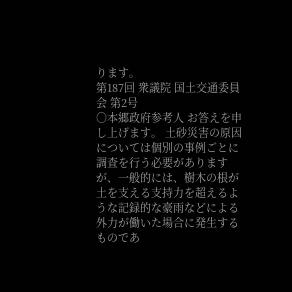ります。
第187回 衆議院 国土交通委員会 第2号
○本郷政府参考人 お答えを申し上げます。 土砂災害の原因については個別の事例ごとに調査を行う必要がありますが、一般的には、樹木の根が土を支える支持力を超えるような記録的な豪雨などによる外力が働いた場合に発生するものであ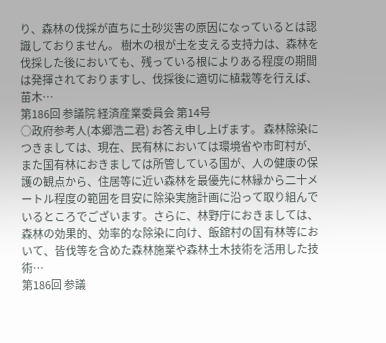り、森林の伐採が直ちに土砂災害の原因になっているとは認識しておりません。 樹木の根が土を支える支持力は、森林を伐採した後においても、残っている根によりある程度の期間は発揮されておりますし、伐採後に適切に植栽等を行えば、苗木…
第186回 参議院 経済産業委員会 第14号
○政府参考人(本郷浩二君) お答え申し上げます。 森林除染につきましては、現在、民有林においては環境省や市町村が、また国有林におきましては所管している国が、人の健康の保護の観点から、住居等に近い森林を最優先に林縁から二十メートル程度の範囲を目安に除染実施計画に沿って取り組んでいるところでございます。さらに、林野庁におきましては、森林の効果的、効率的な除染に向け、飯舘村の国有林等において、皆伐等を含めた森林施業や森林土木技術を活用した技術…
第186回 参議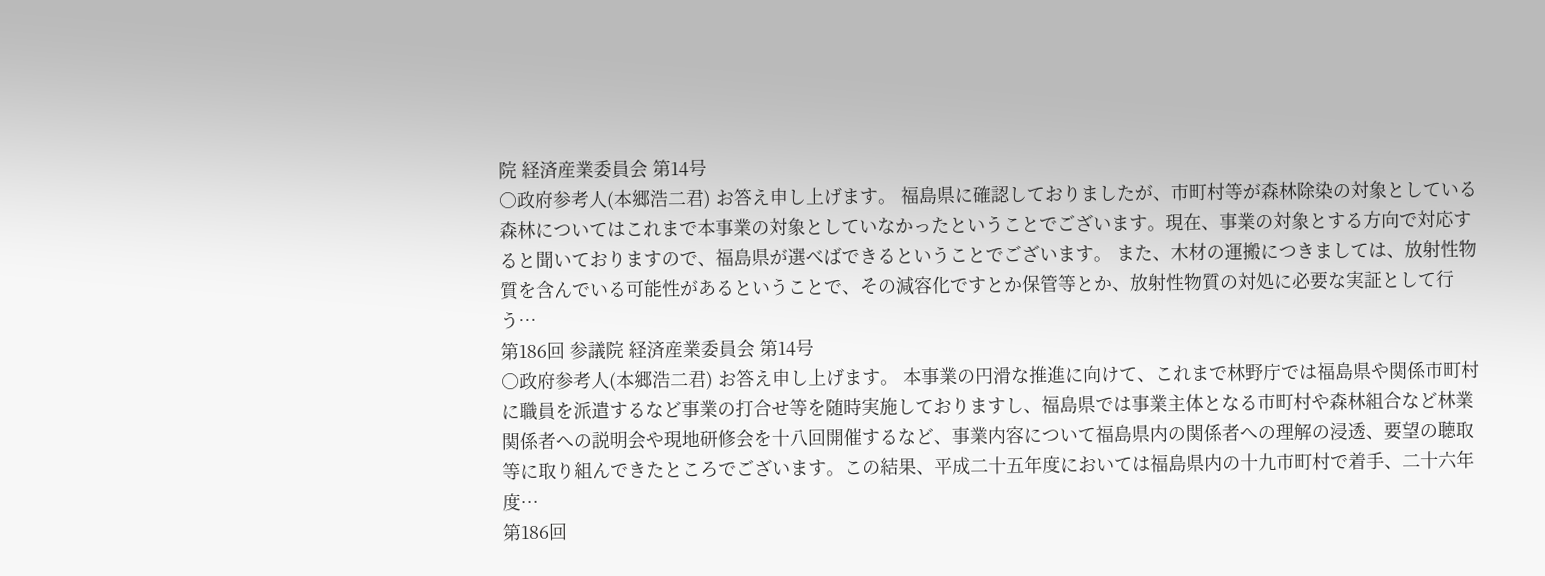院 経済産業委員会 第14号
○政府参考人(本郷浩二君) お答え申し上げます。 福島県に確認しておりましたが、市町村等が森林除染の対象としている森林についてはこれまで本事業の対象としていなかったということでございます。現在、事業の対象とする方向で対応すると聞いておりますので、福島県が選べばできるということでございます。 また、木材の運搬につきましては、放射性物質を含んでいる可能性があるということで、その減容化ですとか保管等とか、放射性物質の対処に必要な実証として行う…
第186回 参議院 経済産業委員会 第14号
○政府参考人(本郷浩二君) お答え申し上げます。 本事業の円滑な推進に向けて、これまで林野庁では福島県や関係市町村に職員を派遣するなど事業の打合せ等を随時実施しておりますし、福島県では事業主体となる市町村や森林組合など林業関係者への説明会や現地研修会を十八回開催するなど、事業内容について福島県内の関係者への理解の浸透、要望の聴取等に取り組んできたところでございます。この結果、平成二十五年度においては福島県内の十九市町村で着手、二十六年度…
第186回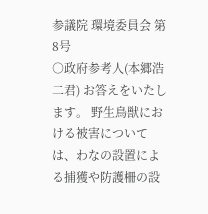参議院 環境委員会 第8号
○政府参考人(本郷浩二君) お答えをいたします。 野生鳥獣における被害については、わなの設置による捕獲や防護柵の設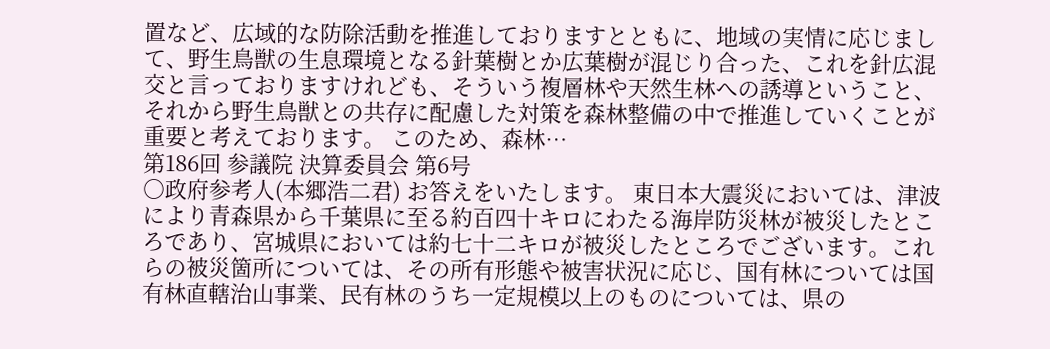置など、広域的な防除活動を推進しておりますとともに、地域の実情に応じまして、野生鳥獣の生息環境となる針葉樹とか広葉樹が混じり合った、これを針広混交と言っておりますけれども、そういう複層林や天然生林への誘導ということ、それから野生鳥獣との共存に配慮した対策を森林整備の中で推進していくことが重要と考えております。 このため、森林…
第186回 参議院 決算委員会 第6号
○政府参考人(本郷浩二君) お答えをいたします。 東日本大震災においては、津波により青森県から千葉県に至る約百四十キロにわたる海岸防災林が被災したところであり、宮城県においては約七十二キロが被災したところでございます。これらの被災箇所については、その所有形態や被害状況に応じ、国有林については国有林直轄治山事業、民有林のうち一定規模以上のものについては、県の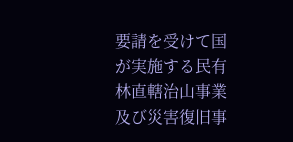要請を受けて国が実施する民有林直轄治山事業及び災害復旧事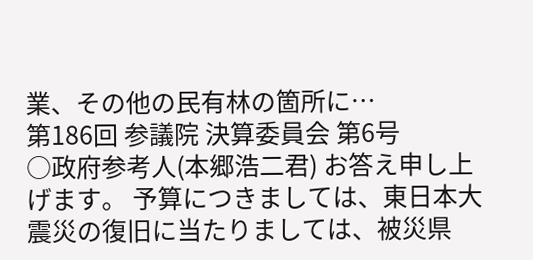業、その他の民有林の箇所に…
第186回 参議院 決算委員会 第6号
○政府参考人(本郷浩二君) お答え申し上げます。 予算につきましては、東日本大震災の復旧に当たりましては、被災県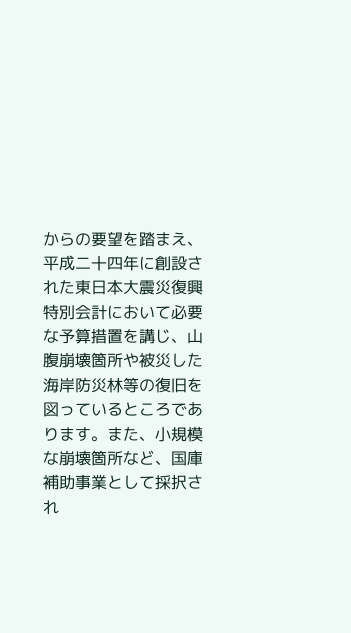からの要望を踏まえ、平成二十四年に創設された東日本大震災復興特別会計において必要な予算措置を講じ、山腹崩壊箇所や被災した海岸防災林等の復旧を図っているところであります。また、小規模な崩壊箇所など、国庫補助事業として採択され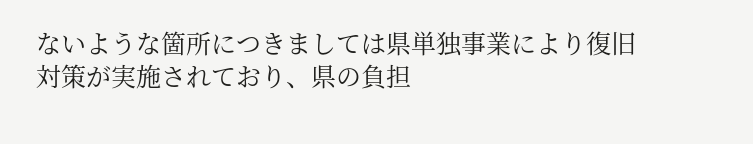ないような箇所につきましては県単独事業により復旧対策が実施されており、県の負担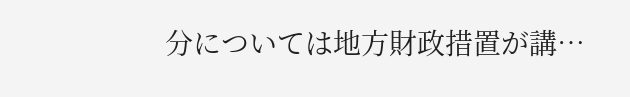分については地方財政措置が講…